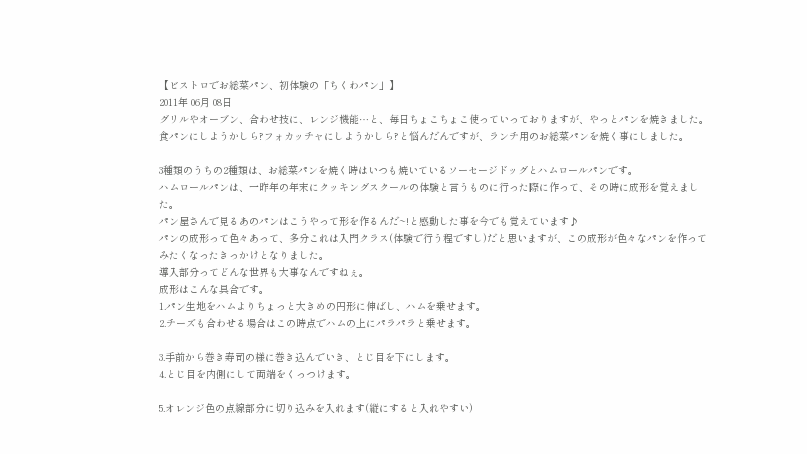【ビストロでお総菜パン、初体験の「ちくわパン」】
2011年 06月 08日
グリルやオーブン、合わせ技に、レンジ機能…と、毎日ちょこちょこ使っていっておりますが、やっとパンを焼きました。
食パンにしようかしら?フォカッチャにしようかしら?と悩んだんですが、ランチ用のお総菜パンを焼く事にしました。

3種類のうちの2種類は、お総菜パンを焼く時はいつも焼いているソーセージドッグとハムロールパンです。
ハムロールパンは、一昨年の年末にクッキングスクールの体験と言うものに行った際に作って、その時に成形を覚えました。
パン屋さんで見るあのパンはこうやって形を作るんだ~!と感動した事を今でも覚えています♪
パンの成形って色々あって、多分これは入門クラス(体験で行う程ですし)だと思いますが、この成形が色々なパンを作ってみたくなったきっかけとなりました。
導入部分ってどんな世界も大事なんですねぇ。
成形はこんな具合です。
1.パン生地をハムよりちょっと大きめの円形に伸ばし、ハムを乗せます。
2.チーズも合わせる場合はこの時点でハムの上にパラパラと乗せます。

3.手前から巻き寿司の様に巻き込んでいき、とじ目を下にします。
4.とじ目を内側にして両端をくっつけます。

5.オレンジ色の点線部分に切り込みを入れます(縦にすると入れやすい)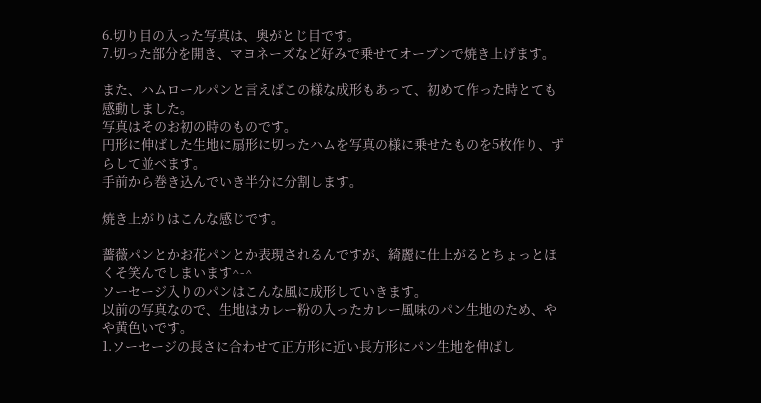6.切り目の入った写真は、奥がとじ目です。
7.切った部分を開き、マヨネーズなど好みで乗せてオーブンで焼き上げます。

また、ハムロールパンと言えばこの様な成形もあって、初めて作った時とても感動しました。
写真はそのお初の時のものです。
円形に伸ばした生地に扇形に切ったハムを写真の様に乗せたものを5枚作り、ずらして並べます。
手前から巻き込んでいき半分に分割します。

焼き上がりはこんな感じです。

薔薇パンとかお花パンとか表現されるんですが、綺麗に仕上がるとちょっとほくそ笑んでしまいます^-^
ソーセージ入りのパンはこんな風に成形していきます。
以前の写真なので、生地はカレー粉の入ったカレー風味のパン生地のため、やや黄色いです。
1.ソーセージの長さに合わせて正方形に近い長方形にパン生地を伸ばし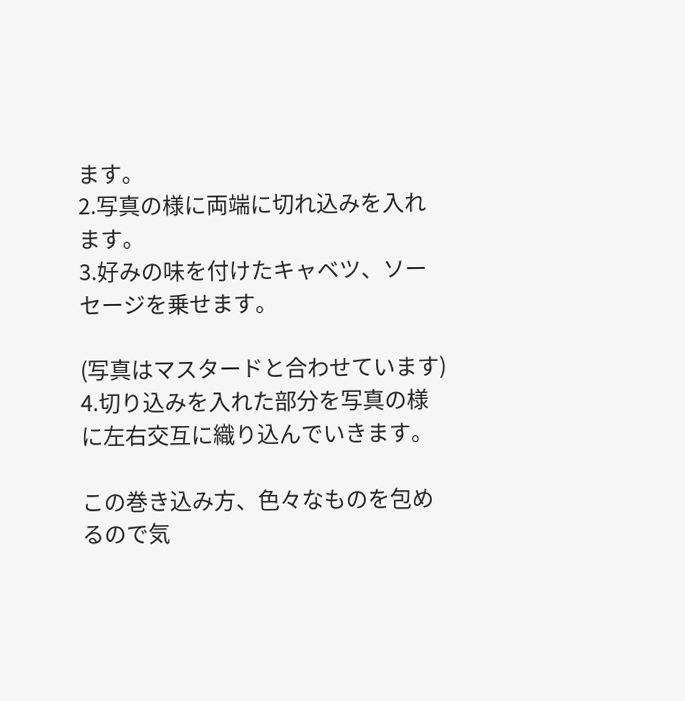ます。
2.写真の様に両端に切れ込みを入れます。
3.好みの味を付けたキャベツ、ソーセージを乗せます。

(写真はマスタードと合わせています)
4.切り込みを入れた部分を写真の様に左右交互に織り込んでいきます。

この巻き込み方、色々なものを包めるので気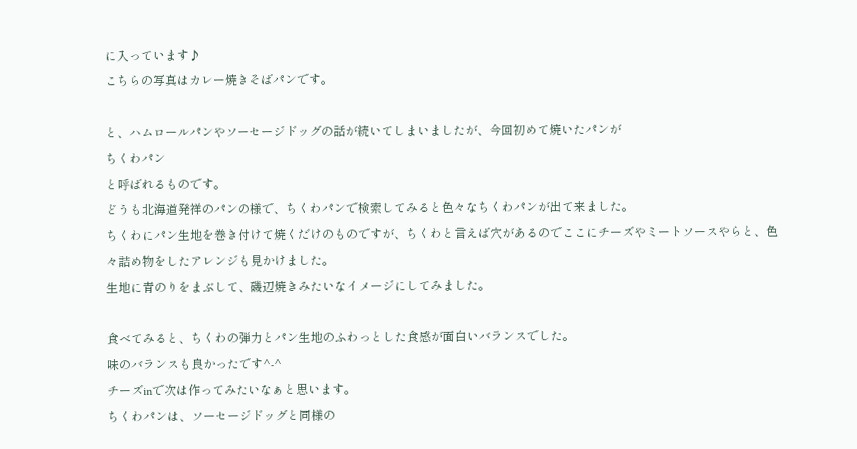に入っています♪
こちらの写真はカレー焼きそばパンです。

と、ハムロールパンやソーセージドッグの話が続いてしまいましたが、今回初めて焼いたパンが
ちくわパン
と呼ばれるものです。
どうも北海道発祥のパンの様で、ちくわパンで検索してみると色々なちくわパンが出て来ました。
ちくわにパン生地を巻き付けて焼くだけのものですが、ちくわと言えば穴があるのでここにチーズやミートソースやらと、色々詰め物をしたアレンジも見かけました。
生地に青のりをまぶして、磯辺焼きみたいなイメージにしてみました。

食べてみると、ちくわの弾力とパン生地のふわっとした食感が面白いバランスでした。
味のバランスも良かったです^-^
チーズinで次は作ってみたいなぁと思います。
ちくわパンは、ソーセージドッグと同様の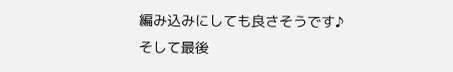編み込みにしても良さそうです♪
そして最後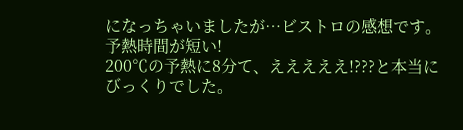になっちゃいましたが…ビストロの感想です。
予熱時間が短い!
200℃の予熱に8分て、えええええ!???と本当にびっくりでした。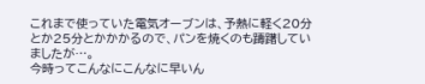これまで使っていた電気オーブンは、予熱に軽く20分とか25分とかかかるので、パンを焼くのも躊躇していましたが…。
今時ってこんなにこんなに早いん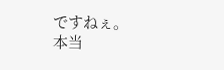ですねぇ。
本当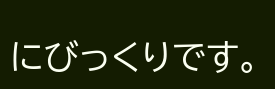にびっくりです。